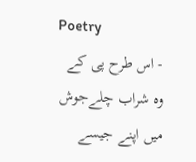Poetry
- اس طرح پی کے وہ شراب چلےجوش میں اپنے جیسے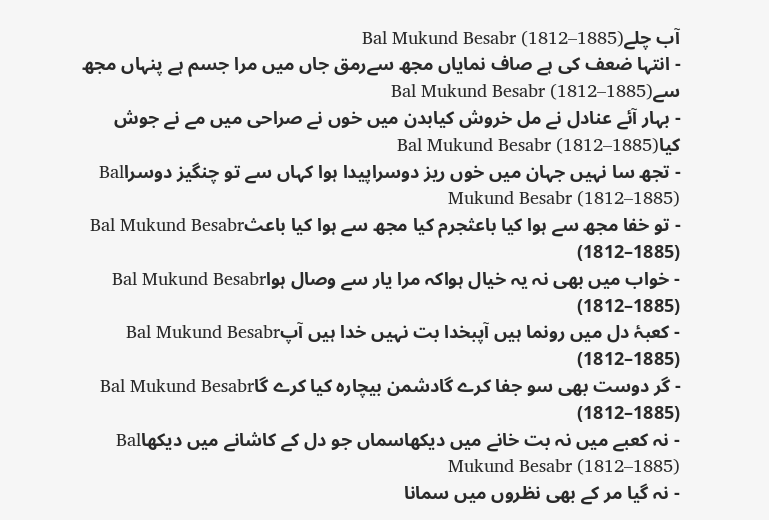آب چلےBal Mukund Besabr (1812–1885)
- انتہا ضعف کی ہے صاف نمایاں مجھ سےرمق جاں میں مرا جسم ہے پنہاں مجھ سےBal Mukund Besabr (1812–1885)
- بہار آئے عنادل نے مل خروش کیابدن میں خوں نے صراحی میں مے نے جوش کیاBal Mukund Besabr (1812–1885)
- تجھ سا نہیں جہان میں خوں ریز دوسراپیدا ہوا کہاں سے تو چنگیز دوسراBal Mukund Besabr (1812–1885)
- تو خفا مجھ سے ہوا کیا باعثجرم کیا مجھ سے ہوا کیا باعثBal Mukund Besabr (1812–1885)
- خواب میں بھی نہ یہ خیال ہواکہ مرا یار سے وصال ہواBal Mukund Besabr (1812–1885)
- کعبۂ دل میں رونما ہیں آپبخدا بت نہیں خدا ہیں آپBal Mukund Besabr (1812–1885)
- گر دوست بھی سو جفا کرے گادشمن بیچارہ کیا کرے گاBal Mukund Besabr (1812–1885)
- نہ کعبے میں نہ بت خانے میں دیکھاسماں جو دل کے کاشانے میں دیکھاBal Mukund Besabr (1812–1885)
- نہ گیا مر کے بھی نظروں میں سمانا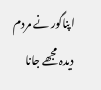اپناگور نے مردم دیدہ مجھے جانا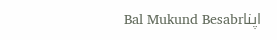اپناBal Mukund Besabr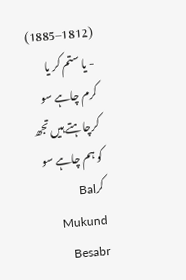(1812–1885)
- یا ستم کر یا کرم چاہے سو کرچاہتے ہیں تجھ کو ہم چاہے سو کرBal Mukund Besabr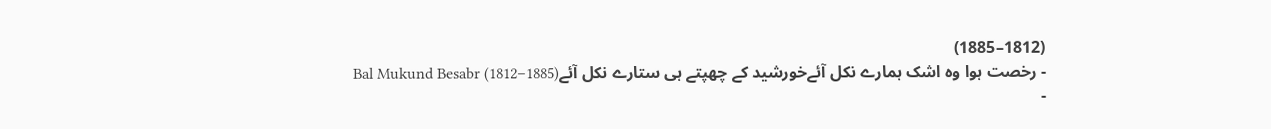(1812–1885)
- رخصت ہوا وہ اشک ہمارے نکل آئےخورشید کے چھپتے ہی ستارے نکل آئےBal Mukund Besabr (1812–1885)
-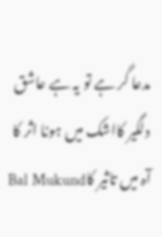مدعا گر ہے تو یہ ہے عاشق دلگیر کااشک میں ہونا اثر کا آہ میں تاثیر کاBal Mukund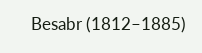Besabr (1812–1885)